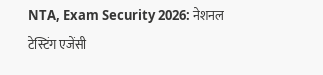NTA, Exam Security 2026: नेशनल टेस्टिंग एजेंसी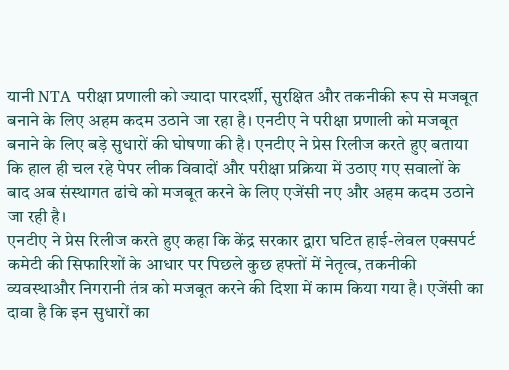यानी NTA परीक्षा प्रणाली को ज्यादा पारदर्शी, सुरक्षित और तकनीकी रूप से मजबूत बनाने के लिए अहम कदम उठाने जा रहा है। एनटीए ने परीक्षा प्रणाली को मजबूत बनाने के लिए बड़े सुधारों की घोषणा की है। एनटीए ने प्रेस रिलीज करते हुए बताया कि हाल ही चल रहे पेपर लीक विवादों और परीक्षा प्रक्रिया में उठाए गए सवालों के बाद अब संस्थागत ढांचे को मजबूत करने के लिए एजेंसी नए और अहम कदम उठाने जा रही है।
एनटीए ने प्रेस रिलीज करते हुए कहा कि केंद्र सरकार द्वारा घटित हाई-लेवल एक्सपर्ट कमेटी की सिफारिशों के आधार पर पिछले कुछ हफ्तों में नेतृत्व, तकनीकी व्यवस्थाऔर निगरानी तंत्र को मजबूत करने की दिशा में काम किया गया है। एजेंसी का दावा है कि इन सुधारों का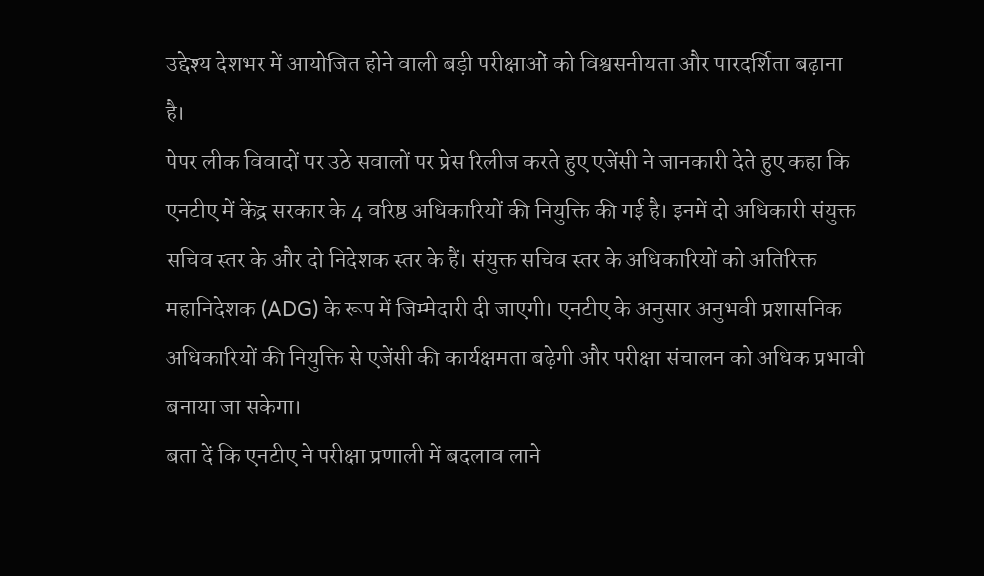उद्देश्य देशभर में आयोजित होने वाली बड़ी परीक्षाओं को विश्वसनीयता और पारदर्शिता बढ़ाना है।
पेपर लीक विवादों पर उठे सवालों पर प्रेस रिलीज करते हुए एजेंसी ने जानकारी देते हुए कहा कि एनटीए में केंद्र सरकार के 4 वरिष्ठ अधिकारियों की नियुक्ति की गई है। इनमें दो अधिकारी संयुक्त सचिव स्तर के और दो निदेशक स्तर के हैं। संयुक्त सचिव स्तर के अधिकारियों को अतिरिक्त महानिदेशक (ADG) के रूप में जिम्मेदारी दी जाएगी। एनटीए के अनुसार अनुभवी प्रशासनिक अधिकारियों की नियुक्ति से एजेंसी की कार्यक्षमता बढ़ेगी और परीक्षा संचालन को अधिक प्रभावी बनाया जा सकेगा।
बता दें कि एनटीए ने परीक्षा प्रणाली में बदलाव लाने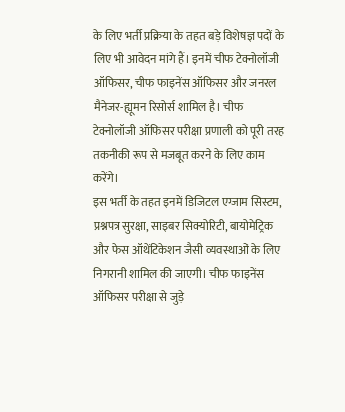के लिए भर्ती प्रक्रिया के तहत बड़े विशेषज्ञ पदों के लिए भी आवेदन मांगे हैं। इनमें चीफ टेक्नोलॉजी ऑफिसर, चीफ फाइनेंस ऑफिसर और जनरल मैनेजर-ह्यूमन रिसोर्स शामिल है। चीफ टेक्नोलॉजी ऑफिसर परीक्षा प्रणाली को पूरी तरह तकनीकी रूप से मजबूत करने के लिए काम करेंगे।
इस भर्ती के तहत इनमें डिजिटल एग्जाम सिस्टम, प्रश्नपत्र सुरक्षा, साइबर सिक्योरिटी, बायोमेट्रिक और फेस ऑथेंटिकेशन जैसी व्यवस्थाओं के लिए निगरानी शामिल की जाएगी। चीफ फाइनेंस ऑफिसर परीक्षा से जुड़े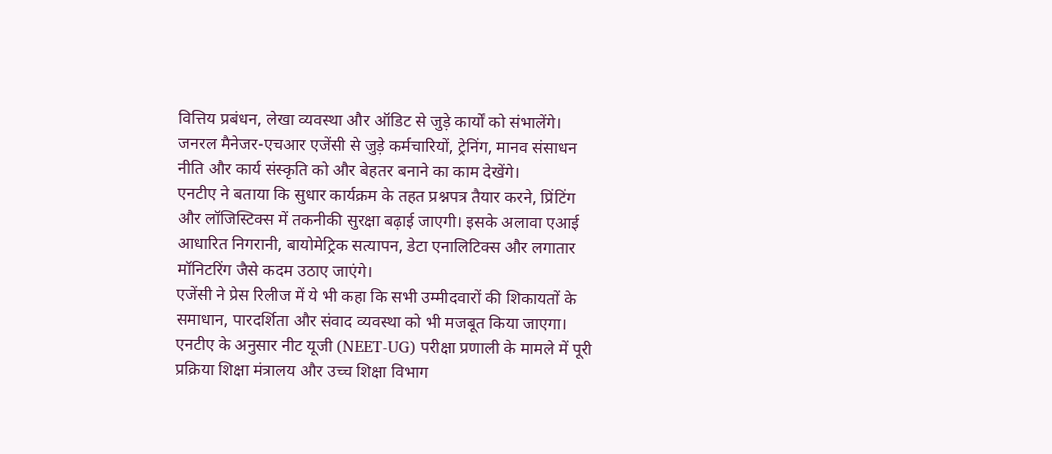वित्तिय प्रबंधन, लेखा व्यवस्था और ऑडिट से जुड़े कार्यों को संभालेंगे। जनरल मैनेजर-एचआर एजेंसी से जुड़े कर्मचारियों, ट्रेनिंग, मानव संसाधन नीति और कार्य संस्कृति को और बेहतर बनाने का काम देखेंगे।
एनटीए ने बताया कि सुधार कार्यक्रम के तहत प्रश्नपत्र तैयार करने, प्रिंटिंग और लॉजिस्टिक्स में तकनीकी सुरक्षा बढ़ाई जाएगी। इसके अलावा एआई आधारित निगरानी, बायोमेट्रिक सत्यापन, डेटा एनालिटिक्स और लगातार मॉनिटरिंग जैसे कदम उठाए जाएंगे।
एजेंसी ने प्रेस रिलीज में ये भी कहा कि सभी उम्मीदवारों की शिकायतों के समाधान, पारदर्शिता और संवाद व्यवस्था को भी मजबूत किया जाएगा। एनटीए के अनुसार नीट यूजी (NEET-UG) परीक्षा प्रणाली के मामले में पूरी प्रक्रिया शिक्षा मंत्रालय और उच्च शिक्षा विभाग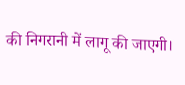की निगरानी में लागू की जाएगी।